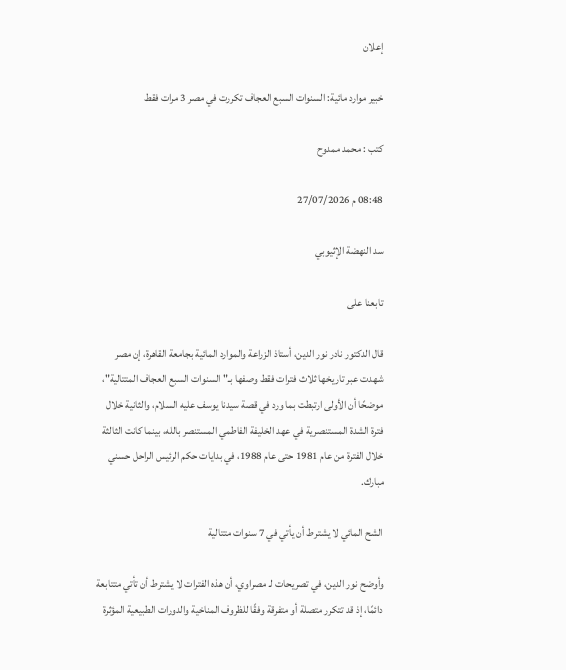إعلان

خبير موارد مائية: السنوات السبع العجاف تكررت في مصر 3 مرات فقط

كتب : محمد ممدوح

08:48 م 27/07/2026

سد النهضة الإثيوبي

تابعنا على

قال الدكتور نادر نور الدين، أستاذ الزراعة والموارد المائية بجامعة القاهرة، إن مصر شهدت عبر تاريخها ثلاث فترات فقط وصفها بـ"السنوات السبع العجاف المتتالية"، موضحًا أن الأولى ارتبطت بما ورد في قصة سيدنا يوسف عليه السلام، والثانية خلال فترة الشدة المستنصرية في عهد الخليفة الفاطمي المستنصر بالله، بينما كانت الثالثة خلال الفترة من عام 1981 حتى عام 1988، في بدايات حكم الرئيس الراحل حسني مبارك.

الشح المائي لا يشترط أن يأتي في 7 سنوات متتالية

وأوضح نور الدين، في تصريحات لـ مصراوي، أن هذه الفترات لا يشترط أن تأتي متتابعة دائمًا، إذ قد تتكرر متصلة أو متفرقة وفقًا للظروف المناخية والدورات الطبيعية المؤثرة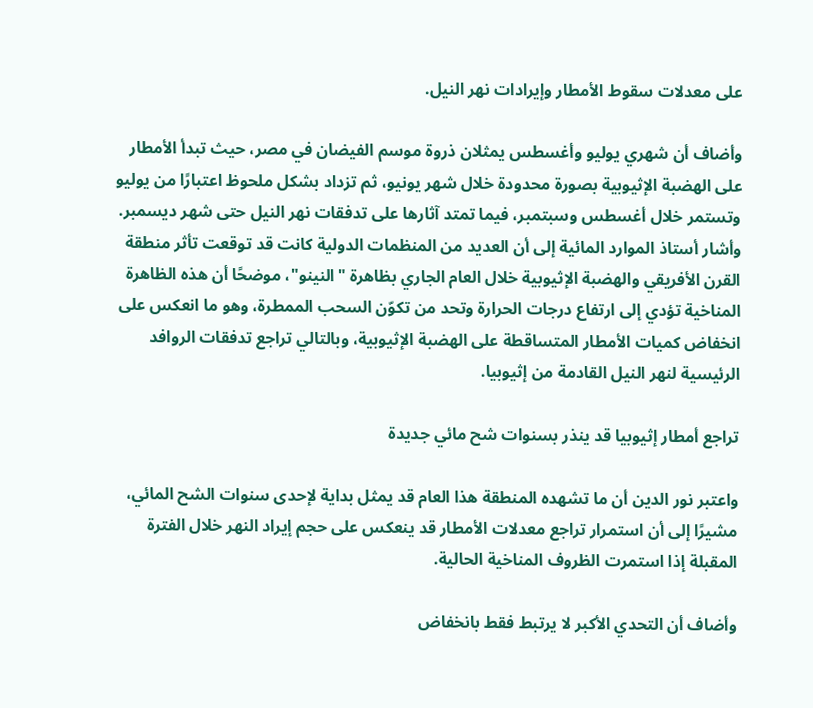على معدلات سقوط الأمطار وإيرادات نهر النيل.

وأضاف أن شهري يوليو وأغسطس يمثلان ذروة موسم الفيضان في مصر، حيث تبدأ الأمطار على الهضبة الإثيوبية بصورة محدودة خلال شهر يونيو، ثم تزداد بشكل ملحوظ اعتبارًا من يوليو وتستمر خلال أغسطس وسبتمبر، فيما تمتد آثارها على تدفقات نهر النيل حتى شهر ديسمبر.
وأشار أستاذ الموارد المائية إلى أن العديد من المنظمات الدولية كانت قد توقعت تأثر منطقة القرن الأفريقي والهضبة الإثيوبية خلال العام الجاري بظاهرة "النينو"، موضحًا أن هذه الظاهرة المناخية تؤدي إلى ارتفاع درجات الحرارة وتحد من تكوّن السحب الممطرة، وهو ما انعكس على انخفاض كميات الأمطار المتساقطة على الهضبة الإثيوبية، وبالتالي تراجع تدفقات الروافد الرئيسية لنهر النيل القادمة من إثيوبيا.

تراجع أمطار إثيوبيا قد ينذر بسنوات شح مائي جديدة

واعتبر نور الدين أن ما تشهده المنطقة هذا العام قد يمثل بداية لإحدى سنوات الشح المائي، مشيرًا إلى أن استمرار تراجع معدلات الأمطار قد ينعكس على حجم إيراد النهر خلال الفترة المقبلة إذا استمرت الظروف المناخية الحالية.

وأضاف أن التحدي الأكبر لا يرتبط فقط بانخفاض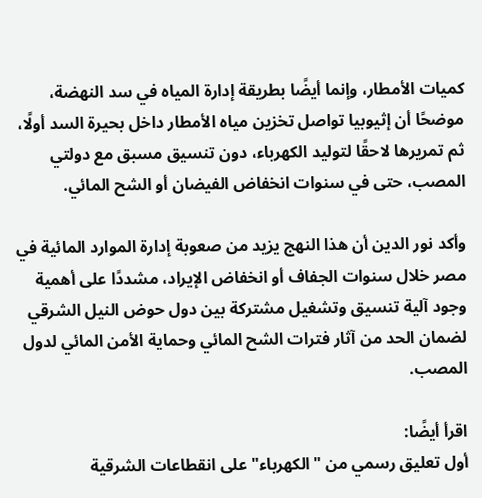كميات الأمطار، وإنما أيضًا بطريقة إدارة المياه في سد النهضة، موضحًا أن إثيوبيا تواصل تخزين مياه الأمطار داخل بحيرة السد أولًا، ثم تمريرها لاحقًا لتوليد الكهرباء، دون تنسيق مسبق مع دولتي المصب، حتى في سنوات انخفاض الفيضان أو الشح المائي.

وأكد نور الدين أن هذا النهج يزيد من صعوبة إدارة الموارد المائية في مصر خلال سنوات الجفاف أو انخفاض الإيراد، مشددًا على أهمية وجود آلية تنسيق وتشغيل مشتركة بين دول حوض النيل الشرقي لضمان الحد من آثار فترات الشح المائي وحماية الأمن المائي لدول المصب.

اقرأ أيضًا:
أول تعليق رسمي من "الكهرباء" على انقطاعات الشرقية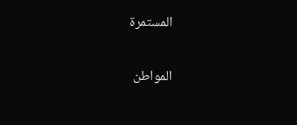المستمرة

المواطن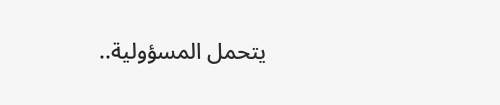يتحمل المسؤولية..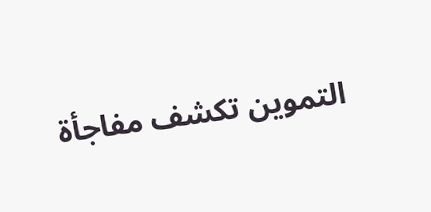التموين تكشف مفاجأة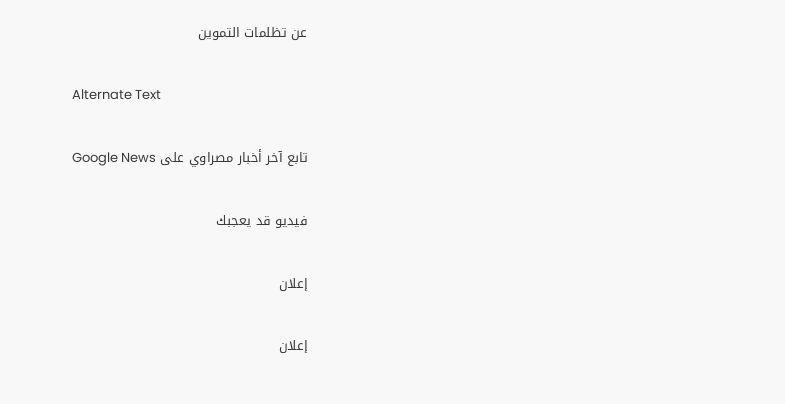عن تظلمات التموين

Alternate Text

تابع آخر أخبار مصراوي على Google News

فيديو قد يعجبك

إعلان

إعلان